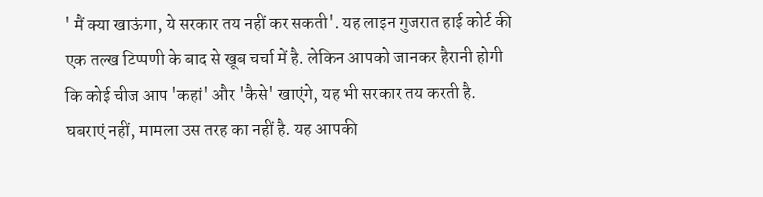' मैं क्या खाऊंगा, ये सरकार तय नहीं कर सकती'. यह लाइन गुजरात हाई कोर्ट की एक तल्ख टिप्पणी के बाद से खूब चर्चा में है. लेकिन आपको जानकर हैरानी होगी कि कोई चीज आप 'कहां' और 'कैसे' खाएंगे, यह भी सरकार तय करती है. घबराएं नहीं, मामला उस तरह का नहीं है. यह आपकी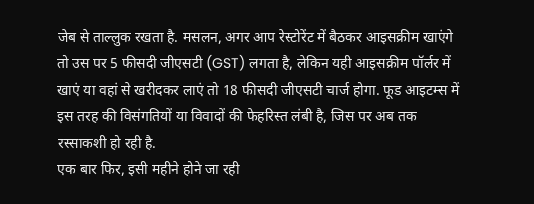जेब से ताल्लुक रखता है. मसलन, अगर आप रेस्टोरेंट में बैठकर आइसक्रीम खाएंगे तो उस पर 5 फीसदी जीएसटी (GST) लगता है, लेकिन यही आइसक्रीम पॉर्लर में खाएं या वहां से खरीदकर लाएं तो 18 फीसदी जीएसटी चार्ज होगा. फूड आइटम्स में इस तरह की विसंगतियों या विवादों की फेहरिस्त लंबी है, जिस पर अब तक रस्साकशी हो रही है.
एक बार फिर, इसी महीने होने जा रही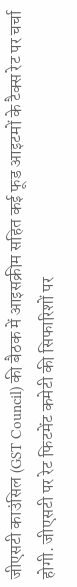जीएसटी काउंसिल (GST Council) की बैठक में आइसक्रीम सहित कई फूड आइटमों के टैक्स रेट पर चर्चा होगी. जीएसटी पर रेट फिटमेंट कमेटी की सिफारिशों पर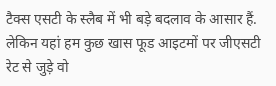टैक्स एसटी के स्लैब में भी बड़े बदलाव के आसार हैं. लेकिन यहां हम कुछ खास फूड आइटमों पर जीएसटी रेट से जुड़े वो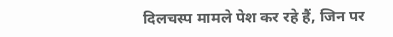दिलचस्प मामले पेश कर रहे हैं, जिन पर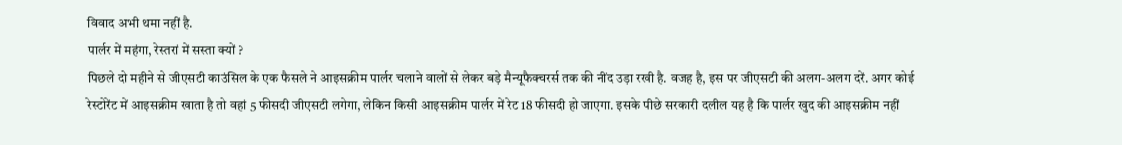विवाद अभी थमा नहीं है.
पार्लर में महंगा, रेस्तरां में सस्ता क्यों ?
पिछले दो महीने से जीएसटी काउंसिल के एक फैसले ने आइसक्रीम पार्लर चलाने वालों से लेकर बड़े मैन्यूफैक्चरर्स तक की नींद उड़ा रखी है. वजह है, इस पर जीएसटी की अलग-अलग दरें. अगर कोई रेस्टोरेंट में आइसक्रीम खाता है तो वहां 5 फीसदी जीएसटी लगेगा, लेकिन किसी आइसक्रीम पार्लर में रेट 18 फीसदी हो जाएगा. इसके पीछे सरकारी दलील यह है कि पार्लर खुद की आइसक्रीम नहीं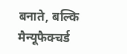बनाते, बल्कि मैन्यूफैक्चर्ड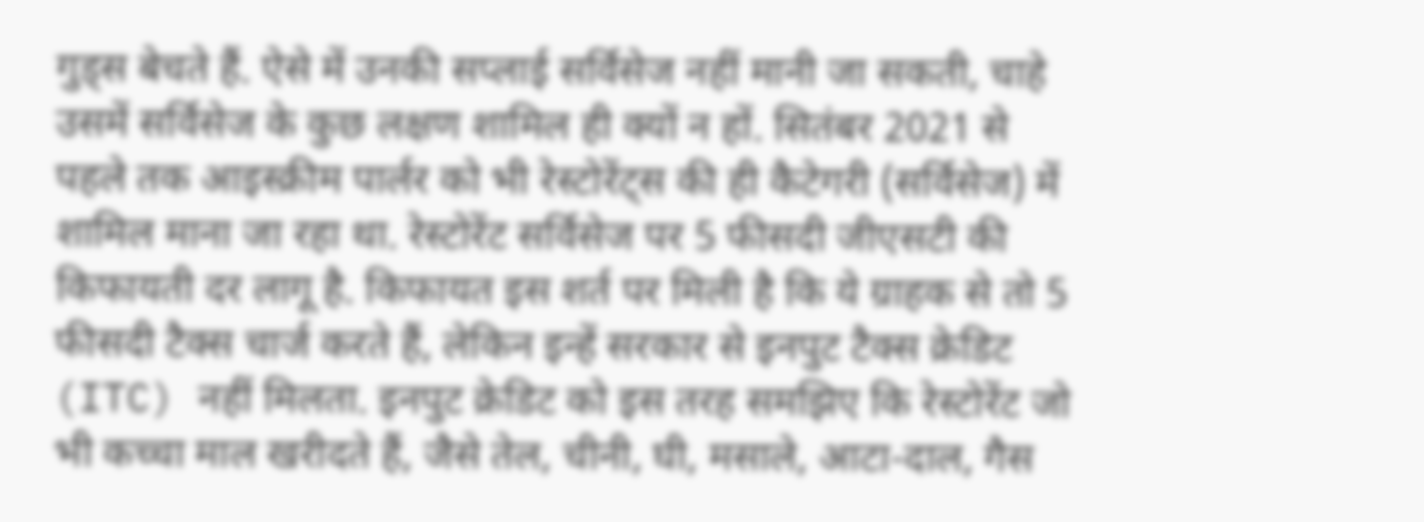गुड्स बेचते हैं. ऐसे में उनकी सप्लाई सर्विसेज नहीं मानी जा सकती, चाहे उसमें सर्विसेज के कुछ लक्षण शामिल ही क्यों न हों. सितंबर 2021 से पहले तक आइस्क्रीम पार्लर को भी रेस्टोरेंट्स की ही कैटेगरी (सर्विसेज) में शामिल माना जा रहा था. रेस्टोरेंट सर्विसेज पर 5 फीसदी जीएसटी की किफायती दर लागू है. किफायत इस शर्त पर मिली है कि ये ग्राहक से तो 5 फीसदी टैक्स चार्ज करते हैं, लेकिन इन्हें सरकार से इनपुट टैक्स क्रेडिट (ITC) नहीं मिलता. इनपुट क्रेडिट को इस तरह समझिए कि रेस्टोरेंट जो भी कच्चा माल खरीदते हैं, जैसे तेल, चीनी, घी, मसाले, आटा-दाल, गैस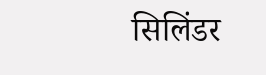सिलिंडर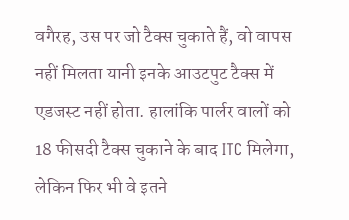वगैरह, उस पर जो टैक्स चुकाते हैं, वो वापस नहीं मिलता यानी इनके आउटपुट टैक्स में एडजस्ट नहीं होता. हालांकि पार्लर वालों को 18 फीसदी टैक्स चुकाने के बाद ITC मिलेगा, लेकिन फिर भी वे इतने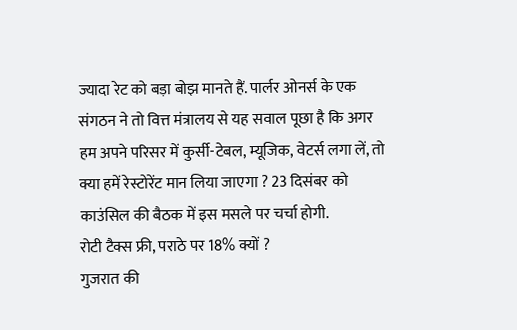ज्यादा रेट को बड़ा बोझ मानते हैं. पार्लर ओनर्स के एक संगठन ने तो वित्त मंत्रालय से यह सवाल पूछा है कि अगर हम अपने परिसर में कुर्सी-टेबल, म्यूजिक, वेटर्स लगा लें, तो क्या हमें रेस्टोरेंट मान लिया जाएगा ? 23 दिसंबर को काउंसिल की बैठक में इस मसले पर चर्चा होगी.
रोटी टैक्स फ्री, पराठे पर 18% क्यों ?
गुजरात की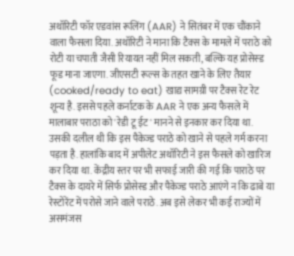अथॉरिटी फॉर एडवांस रूलिंग (AAR) ने सितंबर में एक चौंकाने वाला फैसला दिया. अथॉरिटी ने माना कि टैक्स के मामले में पराठे को रोटी या चपाती जैसी रियायत नहीं मिल सकती, बल्कि यह प्रोसेस्ड फूड माना जाएगा. जीएसटी रूल्स के तहत खाने के लिए तैयार (cooked/ready to eat) खाद्य सामग्री पर टैक्स रेट रेट शून्य है. इससे पहले कर्नाटक के AAR ने एक अन्य फैसले में मालाबार पराठा को 'रेडी टू ईट' मानने से इनकार कर दिया था. उसकी दलील थी कि इस पैकेज्ड पराठे को खाने से पहले गर्म करना पड़ता है. हालांकि बाद में अपीलेट अथॉरिटी ने इस फैसले को खारिज कर दिया था. केंद्रीय स्तर पर भी सफाई जारी की गई कि पाराठे पर टैक्स के दायरे में सिर्फ प्रोसेस्ड और पैकेज्ड पराठे आएंगे न कि ढाबे या रेस्टोरेंट में परोसे जाने वाले पराठे. अब इसे लेकर भी कई राज्यों में असमंजस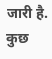जारी है. कुछ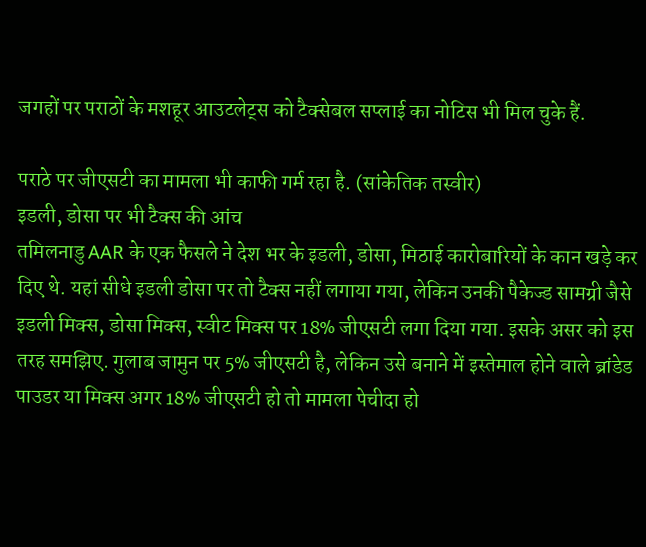जगहों पर पराठों के मशहूर आउटलेट्स को टैक्सेबल सप्लाई का नोटिस भी मिल चुके हैं.

पराठे पर जीएसटी का मामला भी काफी गर्म रहा है. (सांकेतिक तस्वीर)
इडली, डोसा पर भी टैक्स की आंच
तमिलनाडु AAR के एक फैसले ने देश भर के इडली, डोसा, मिठाई कारोबारियों के कान खड़े कर दिए थे. यहां सीधे इडली डोसा पर तो टैक्स नहीं लगाया गया, लेकिन उनकी पैकेज्ड सामग्री जैसे इडली मिक्स, डोसा मिक्स, स्वीट मिक्स पर 18% जीएसटी लगा दिया गया. इसके असर को इस तरह समझिए. गुलाब जामुन पर 5% जीएसटी है, लेकिन उसे बनाने में इस्तेमाल होने वाले ब्रांडेड पाउडर या मिक्स अगर 18% जीएसटी हो तो मामला पेचीदा हो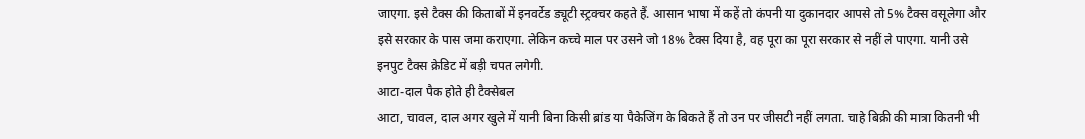जाएगा. इसे टैक्स की किताबों में इनवर्टेड ड्यूटी स्ट्रक्चर कहते हैं. आसान भाषा में कहें तो कंपनी या दुकानदार आपसे तो 5% टैक्स वसूलेगा और इसे सरकार के पास जमा कराएगा. लेकिन कच्चे माल पर उसने जो 18% टैक्स दिया है, वह पूरा का पूरा सरकार से नहीं ले पाएगा. यानी उसे इनपुट टैक्स क्रेडिट में बड़ी चपत लगेगी.
आटा-दाल पैक होते ही टैक्सेबल
आटा, चावल, दाल अगर खुले में यानी बिना किसी ब्रांड या पैकेजिंग के बिकते हैं तो उन पर जीसटी नहीं लगता. चाहे बिक्री की मात्रा कितनी भी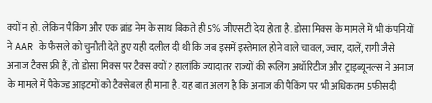क्यों न हो. लेकिन पैकिंग और एक ब्रांड नेम के साथ बिकते ही 5% जीएसटी देय होता है. डोसा मिक्स के मामले में भी कंपनियों ने AAR के फैसले को चुनौती देते हुए यही दलील दी थी कि जब इसमें इस्तेमाल होने वाले चावल, ज्वार, दालें, रागी जैसे अनाज टैक्स फ्री हैं, तो डोसा मिक्स पर टैक्स क्यों ? हालांकि ज्यादातर राज्यों की रूलिंग अथॉरिटीज और ट्राइब्यूनल्स ने अनाज के मामले में पैकेज्ड आइटमों को टैक्सेबल ही माना है. यह बात अलग है कि अनाज की पैकिंग पर भी अधिकतम 5फीसदी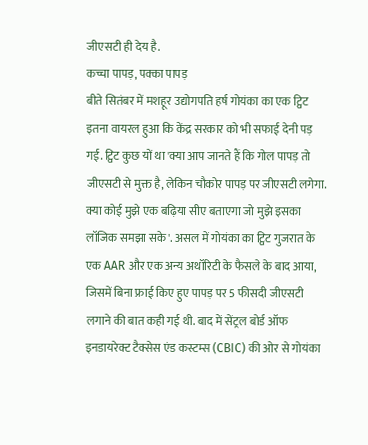जीएसटी ही देय है.
कच्चा पापड़, पक्का पापड़
बीते सितंबर में मशहूर उद्योगपति हर्ष गोयंका का एक ट्विट इतना वायरल हुआ कि केंद्र सरकार को भी सफाई देनी पड़ गई. ट्विट कुछ यों था 'क्या आप जानते हैं कि गोल पापड़ तो जीएसटी से मुक्त है, लेकिन चौकोर पापड़ पर जीएसटी लगेगा. क्या कोई मुझे एक बढ़िया सीए बताएगा जो मुझे इसका लॉजिक समझा सके'. असल में गोयंका का ट्विट गुजरात के एक AAR और एक अन्य अथॉरिटी के फैसले के बाद आया, जिसमें बिना फ्राई किए हुए पापड़ पर 5 फीसदी जीएसटी लगाने की बात कही गई थी. बाद में सेंट्रल बोर्ड ऑफ इनडायरेक्ट टैक्सेस एंड कस्टम्स (CBIC) की ओर से गोयंका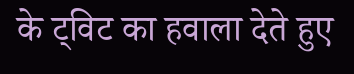के ट्विट का हवाला देते हुए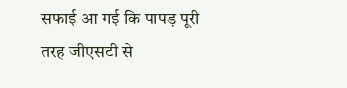सफाई आ गई कि पापड़ पूरी तरह जीएसटी से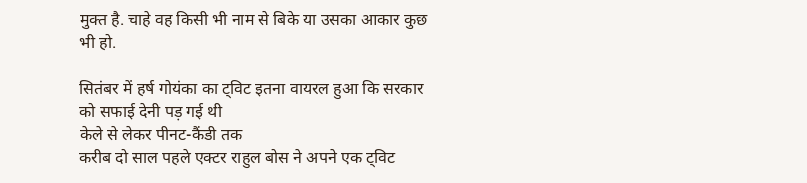मुक्त है. चाहे वह किसी भी नाम से बिके या उसका आकार कुछ भी हो.

सितंबर में हर्ष गोयंका का ट्विट इतना वायरल हुआ कि सरकार को सफाई देनी पड़ गई थी
केले से लेकर पीनट-कैंडी तक
करीब दो साल पहले एक्टर राहुल बोस ने अपने एक ट्विट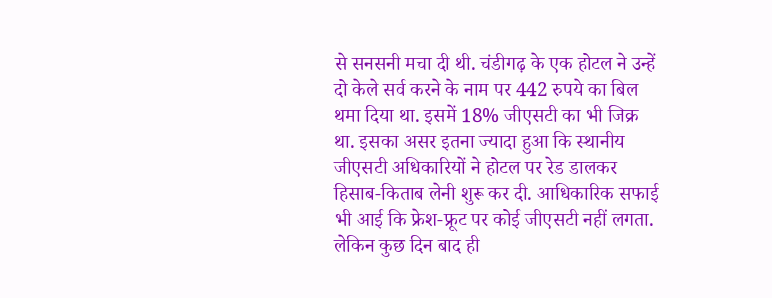से सनसनी मचा दी थी. चंडीगढ़ के एक होटल ने उन्हें दो केले सर्व करने के नाम पर 442 रुपये का बिल थमा दिया था. इसमें 18% जीएसटी का भी जिक्र था. इसका असर इतना ज्यादा हुआ कि स्थानीय जीएसटी अधिकारियों ने होटल पर रेड डालकर हिसाब-किताब लेनी शुरू कर दी. आधिकारिक सफाई भी आई कि फ्रेश-फ्रूट पर कोई जीएसटी नहीं लगता. लेकिन कुछ दिन बाद ही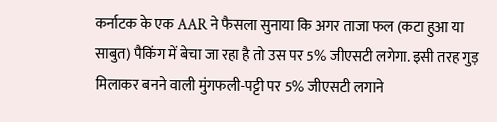कर्नाटक के एक AAR ने फैसला सुनाया कि अगर ताजा फल (कटा हुआ या साबुत) पैकिंग में बेचा जा रहा है तो उस पर 5% जीएसटी लगेगा. इसी तरह गुड़ मिलाकर बनने वाली मुंगफली-पट्टी पर 5% जीएसटी लगाने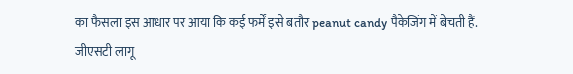का फैसला इस आधार पर आया कि कई फर्में इसे बतौर peanut candy पैकेजिंग में बेचती हैं. जीएसटी लागू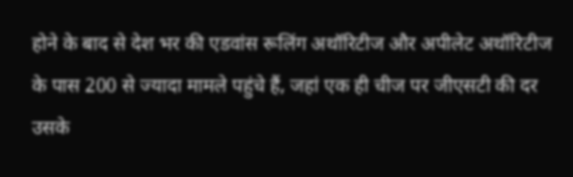होने के बाद से देश भर की एडवांस रूलिंग अथॉरिटीज और अपीलेट अथॉरिटीज के पास 200 से ज्यादा मामले पहुंचे हैं, जहां एक ही चीज पर जीएसटी की दर उसके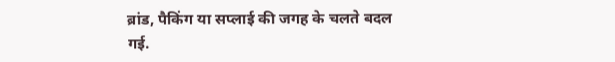ब्रांड, पैकिंग या सप्लाई की जगह के चलते बदल गई.